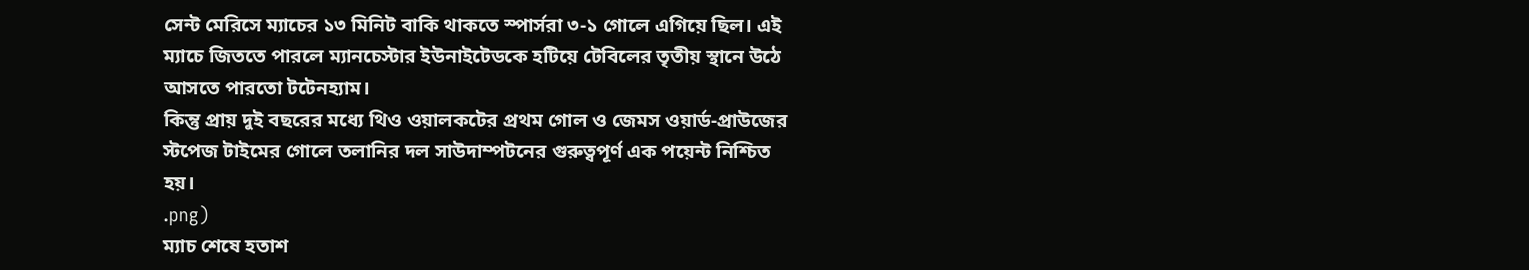সেন্ট মেরিসে ম্যাচের ১৩ মিনিট বাকি থাকতে স্পার্সরা ৩-১ গোলে এগিয়ে ছিল। এই ম্যাচে জিততে পারলে ম্যানচেস্টার ইউনাইটেডকে হটিয়ে টেবিলের তৃতীয় স্থানে উঠে আসতে পারতো টটেনহ্যাম।
কিন্তু প্রায় দুই বছরের মধ্যে থিও ওয়ালকটের প্রথম গোল ও জেমস ওয়ার্ড-প্রাউজের স্টপেজ টাইমের গোলে তলানির দল সাউদাম্পটনের গুরুত্বপূর্ণ এক পয়েন্ট নিশ্চিত হয়।
.png)
ম্যাচ শেষে হতাশ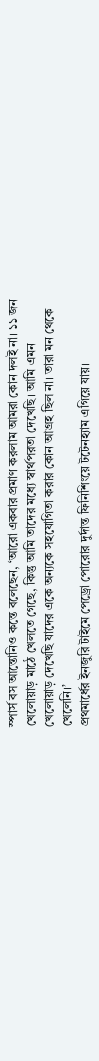স্পার্স বস আন্তোনিও কন্তে বলেছেন, ‘আরো একবার প্রমাণ করলাম আমরা কোন দলই না। ১১ জন খেলোয়াড় মাঠে খেলতে গেছে, কিন্তু আমি তাদের মধ্যে স্বার্থপরতা দেখেছি। আমি এমন খেলোয়াড় দেখেছি যাদের একে অন্যকে সহযোগিতা করার কোন আগ্রহ ছিল না। তারা মন থেকে খেলেনি।’
প্রথমার্ধের ইনজুরি টাইমে পেড্রো পোরোর দুর্দান্ত ফিনিশিংয়ে টটেনহ্যাম এগিয়ে যায়।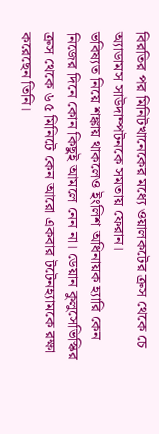বিরতির পর মিনিটখানেকের মধ্যে ওয়ালকটের ক্রস থেকে চে অ্যাডামস সাউদাম্পটনকে সমতায় ফেরান।
ভবিষ্যত নিয়ে শঙ্কায় থাকলেও ইংলিশ অধিনায়ক হ্যারি কেন নিজের দিনে কোন কিছুই আমলে নেন না। ডেয়ান কুলুসেভিস্কির ক্রস থেকে ৬৫ মিনিটে কেন আরো একবার টটেনহ্যামকে রক্ষা করেছেন তিনি।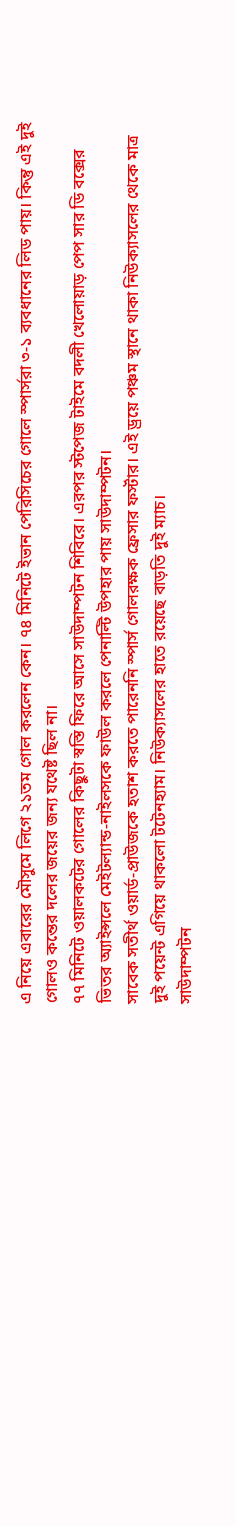এ নিয়ে এবারের মৌসুমে লিগে ২১তম গোল করলেন কেন। ৭৪ মিনিটে ইভান পেরিসিচের গোলে স্পার্সরা ৩-১ ব্যবধানের লিড পায়। কিন্তু এই দুই গোলও কন্তের দলের জয়ের জন্য যথেষ্ট ছিল না।
৭৭ মিনিটে ওয়ালকটের গোলের কিছুটা স্বস্তি ফিরে আসে সাউদাম্পটন শিবিরে। এরপর স্টপেজ টাইমে বদলী খেলোয়াড় পেপ সার ডি বক্সের ভিতর অ্যাইন্সলে মেইটল্যান্ড-নাইলসকে ফাউল করলে পেনাল্টি উপহার পায় সাউদাম্পটন।
সাবেক সতীর্থ ওয়ার্ড-প্রাউজকে হতাশ করতে পারেননি স্পার্স গোলরক্ষক ফ্রেসার ফর্স্টার। এই ড্রয়ে পঞ্চম স্থানে থাকা নিউক্যাসলের থেকে মাত্র দুই পয়েন্ট এগিয়ে থাকলো টটেনহ্যাম। নিউক্যাসলের হাতে রয়েছে বাড়তি দুই ম্যাচ।
সাউদাম্পটন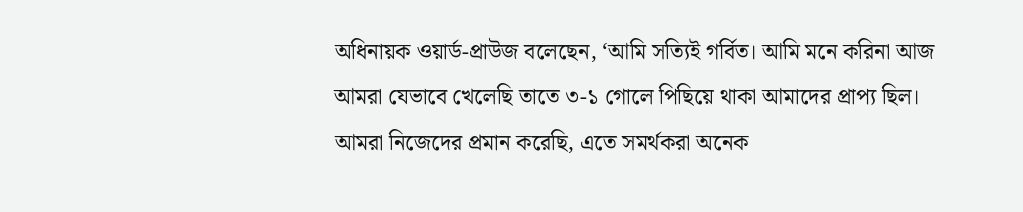অধিনায়ক ওয়ার্ড-প্রাউজ বলেছেন, ‘আমি সত্যিই গর্বিত। আমি মনে করিনা আজ আমরা যেভাবে খেলেছি তাতে ৩-১ গোলে পিছিয়ে থাকা আমাদের প্রাপ্য ছিল। আমরা নিজেদের প্রমান করেছি, এতে সমর্থকরা অনেক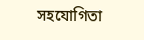সহযোগিতা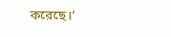করেছে।’